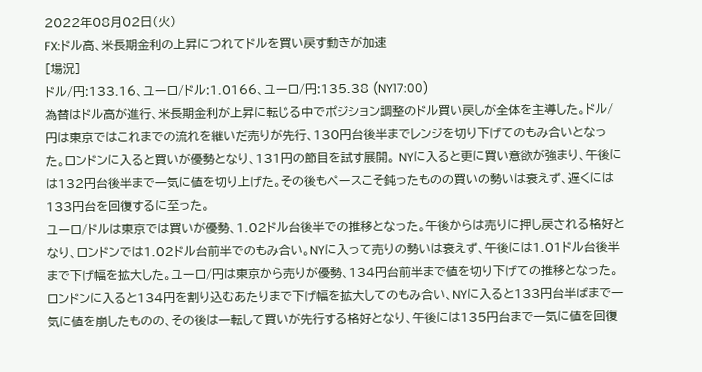2022年08月02日(火)
FX:ドル高、米長期金利の上昇につれてドルを買い戻す動きが加速
[場況]
ドル/円:133.16、ユーロ/ドル:1.0166、ユーロ/円:135.38 (NY17:00)
為替はドル高が進行、米長期金利が上昇に転じる中でポジション調整のドル買い戻しが全体を主導した。ドル/円は東京ではこれまでの流れを継いだ売りが先行、130円台後半までレンジを切り下げてのもみ合いとなった。ロンドンに入ると買いが優勢となり、131円の節目を試す展開。 NYに入ると更に買い意欲が強まり、午後には132円台後半まで一気に値を切り上げた。その後もペースこそ鈍ったものの買いの勢いは衰えず、遅くには133円台を回復するに至った。
ユーロ/ドルは東京では買いが優勢、1.02ドル台後半での推移となった。午後からは売りに押し戻される格好となり、ロンドンでは1.02ドル台前半でのもみ合い。NYに入って売りの勢いは衰えず、午後には1.01ドル台後半まで下げ幅を拡大した。ユーロ/円は東京から売りが優勢、134円台前半まで値を切り下げての推移となった。ロンドンに入ると134円を割り込むあたりまで下げ幅を拡大してのもみ合い、NYに入ると133円台半ばまで一気に値を崩したものの、その後は一転して買いが先行する格好となり、午後には135円台まで一気に値を回復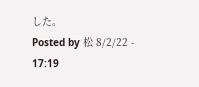した。
Posted by 松 8/2/22 - 17:19